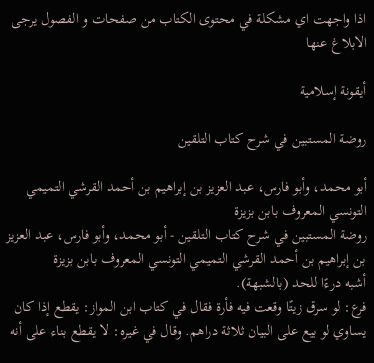اذا واجهت اي مشكلة في محتوى الكتاب من صفحات و الفصول يرجى الابلاغ عنها

أيقونة إسلامية

روضة المستبين في شرح كتاب التلقين

أبو محمد، وأبو فارس، عبد العزيز بن إبراهيم بن أحمد القرشي التميمي التونسي المعروف بابن بزيزة
روضة المستبين في شرح كتاب التلقين - أبو محمد، وأبو فارس، عبد العزيز بن إبراهيم بن أحمد القرشي التميمي التونسي المعروف بابن بزيزة
أشبه درءًا للحد (بالشبهة).
فرع: لو سرق زيتًا وقعت فيه فأرة فقال في كتاب ابن المواز: يقطع إذا كان يساوي لو بيع على البيان ثلاثة دراهم. وقال في غيره: لا يقطع بناء على أنه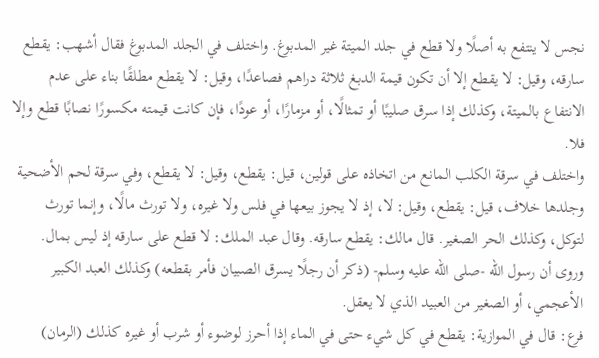نجس لا ينتفع به أصلًا ولا قطع في جلد الميتة غير المدبوغ. واختلف في الجلد المدبوغ فقال أشهب: يقطع سارقه، وقيل: لا يقطع إلا أن تكون قيمة الدبغ ثلاثة دراهم فصاعدًا، وقيل: لا يقطع مطلقًا بناء على عدم الانتفاع بالميتة، وكذلك إذا سرق صليبًا أو تمثالًا، أو مزمارًا، أو عودًا، فإن كانت قيمته مكسورًا نصابًا قطع وإلا فلا.
واختلف في سرقة الكلب المانع من اتخاذه على قولين، قيل: يقطع، وقيل: لا يقطع، وفي سرقة لحم الأضحية وجلدها خلاف، قيل: يقطع، وقيل: لا، إذ لا يجوز بيعها في فلس ولا غيره، ولا تورث مالًا، وإنما تورث لتوكل، وكذلك الحر الصغير. قال مالك: يقطع سارقه. وقال عبد الملك: لا قطع على سارقه إذ ليس بمال. وروى أن رسول الله -صلى الله عليه وسلم- (ذكر أن رجلًا يسرق الصبيان فأمر بقطعه) وكذلك العبد الكبير الأعجمي، أو الصغير من العبيد الذي لا يعقل.
فرع: قال في الموازية: يقطع في كل شيء حتى في الماء إذا أحرز لوضوء أو شرب أو غيره كذلك (الرمان)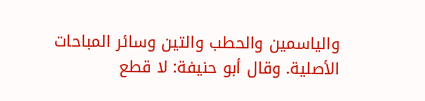والياسمين والحطب والتين وسائر المباحات الأصلية. وقال أبو حنيفة: لا قطع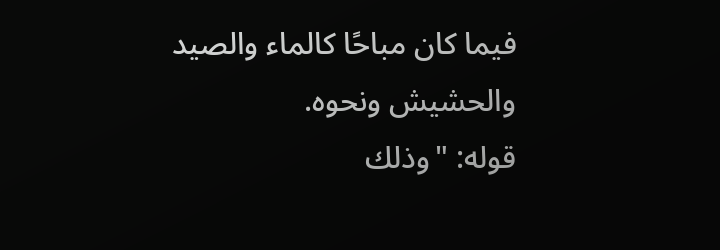فيما كان مباحًا كالماء والصيد والحشيش ونحوه.
قوله: "وذلك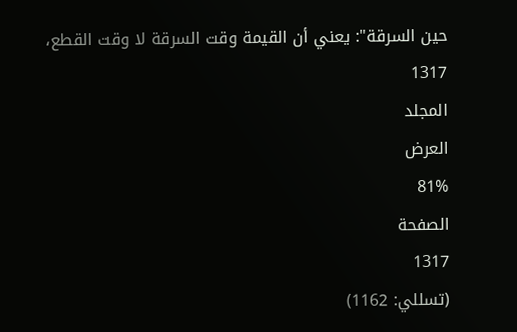حين السرقة": يعني أن القيمة وقت السرقة لا وقت القطع،
1317
المجلد
العرض
81%
الصفحة
1317
(تسللي: 1162)